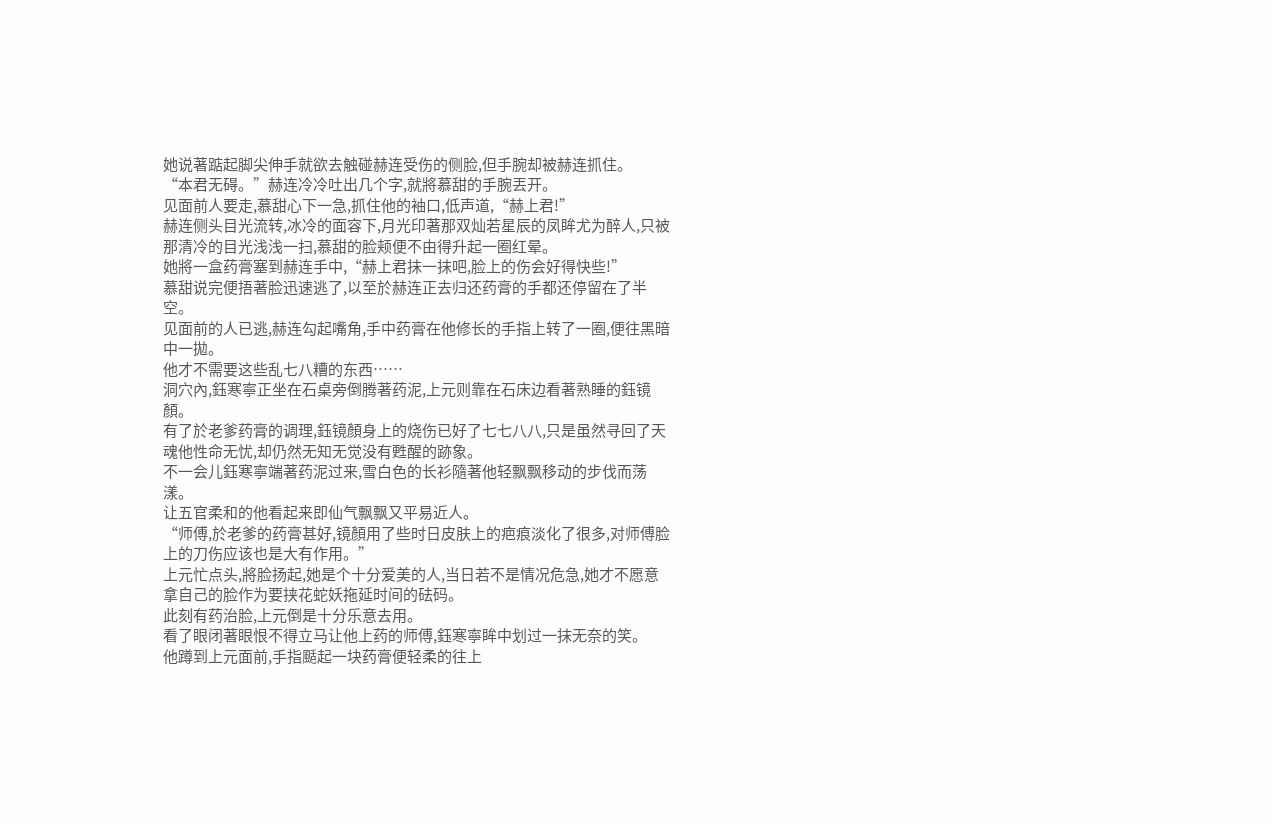她说著踮起脚尖伸手就欲去触碰赫连受伤的侧脸,但手腕却被赫连抓住。
“本君无碍。”赫连冷冷吐出几个字,就將慕甜的手腕丟开。
见面前人要走,慕甜心下一急,抓住他的袖口,低声道,“赫上君!”
赫连侧头目光流转,冰冷的面容下,月光印著那双灿若星辰的凤眸尤为醉人,只被那清冷的目光浅浅一扫,慕甜的脸颊便不由得升起一圈红晕。
她將一盒药膏塞到赫连手中,“赫上君抹一抹吧,脸上的伤会好得快些!”
慕甜说完便捂著脸迅速逃了,以至於赫连正去归还药膏的手都还停留在了半空。
见面前的人已逃,赫连勾起嘴角,手中药膏在他修长的手指上转了一圈,便往黑暗中一拋。
他才不需要这些乱七八糟的东西……
洞穴內,鈺寒寧正坐在石桌旁倒腾著药泥,上元则靠在石床边看著熟睡的鈺镜顏。
有了於老爹药膏的调理,鈺镜顏身上的烧伤已好了七七八八,只是虽然寻回了天魂他性命无忧,却仍然无知无觉没有甦醒的跡象。
不一会儿鈺寒寧端著药泥过来,雪白色的长衫隨著他轻飘飘移动的步伐而荡漾。
让五官柔和的他看起来即仙气飘飘又平易近人。
“师傅,於老爹的药膏甚好,镜顏用了些时日皮肤上的疤痕淡化了很多,对师傅脸上的刀伤应该也是大有作用。”
上元忙点头,將脸扬起,她是个十分爱美的人,当日若不是情况危急,她才不愿意拿自己的脸作为要挟花蛇妖拖延时间的砝码。
此刻有药治脸,上元倒是十分乐意去用。
看了眼闭著眼恨不得立马让他上药的师傅,鈺寒寧眸中划过一抹无奈的笑。
他蹲到上元面前,手指颳起一块药膏便轻柔的往上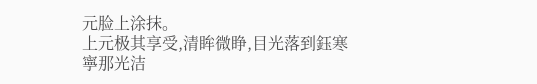元脸上涂抹。
上元极其享受,清眸微睁,目光落到鈺寒寧那光洁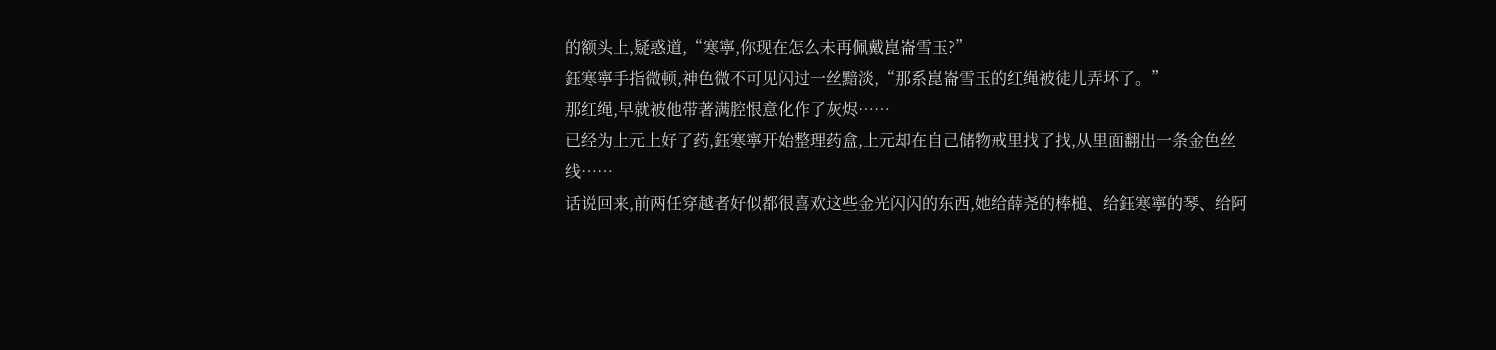的额头上,疑惑道,“寒寧,你现在怎么未再佩戴崑崙雪玉?”
鈺寒寧手指微顿,神色微不可见闪过一丝黯淡,“那系崑崙雪玉的红绳被徒儿弄坏了。”
那红绳,早就被他带著满腔恨意化作了灰烬……
已经为上元上好了药,鈺寒寧开始整理药盒,上元却在自己储物戒里找了找,从里面翻出一条金色丝线……
话说回来,前两任穿越者好似都很喜欢这些金光闪闪的东西,她给薛尧的棒槌、给鈺寒寧的琴、给阿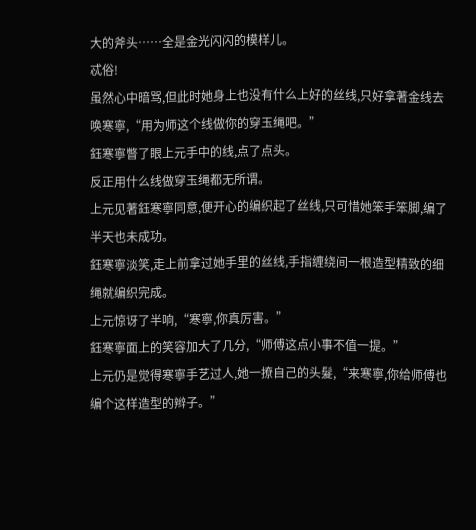大的斧头……全是金光闪闪的模样儿。
忒俗!
虽然心中暗骂,但此时她身上也没有什么上好的丝线,只好拿著金线去唤寒寧,“用为师这个线做你的穿玉绳吧。”
鈺寒寧瞥了眼上元手中的线,点了点头。
反正用什么线做穿玉绳都无所谓。
上元见著鈺寒寧同意,便开心的编织起了丝线,只可惜她笨手笨脚,编了半天也未成功。
鈺寒寧淡笑,走上前拿过她手里的丝线,手指缠绕间一根造型精致的细绳就编织完成。
上元惊讶了半响,“寒寧,你真厉害。”
鈺寒寧面上的笑容加大了几分,“师傅这点小事不值一提。”
上元仍是觉得寒寧手艺过人,她一撩自己的头髮,“来寒寧,你给师傅也编个这样造型的辫子。”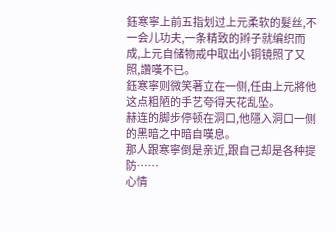鈺寒寧上前五指划过上元柔软的髮丝,不一会儿功夫,一条精致的辫子就编织而成,上元自储物戒中取出小铜镜照了又照,讚嘆不已。
鈺寒寧则微笑著立在一侧,任由上元將他这点粗陋的手艺夸得天花乱坠。
赫连的脚步停顿在洞口,他隱入洞口一侧的黑暗之中暗自嘆息。
那人跟寒寧倒是亲近,跟自己却是各种提防……
心情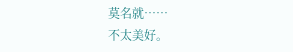莫名就……
不太美好。